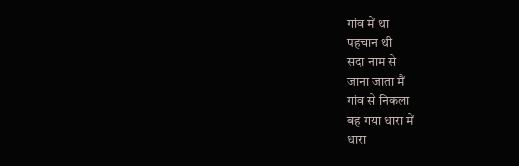गांव में था
पहचान थी
सदा नाम से
जाना जाता मैं
गांव से निकला
बह गया धारा में
धारा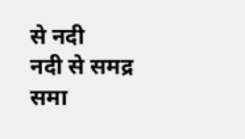से नदी
नदी से समद्र
समा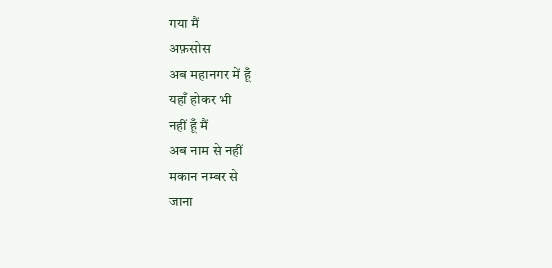गया मैं
अफ़सोस
अब महानगर में हूँ
यहाँ होकर भी
नहीं हूँ मैं
अब नाम से नहीं
मकान नम्बर से
जाना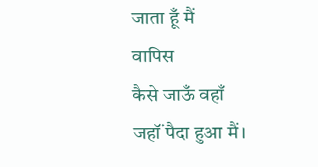जाता हूँ मैं
वापिस
कैसे जाऊँ वहाँ
जहॉं पैदा हुआ मैं।